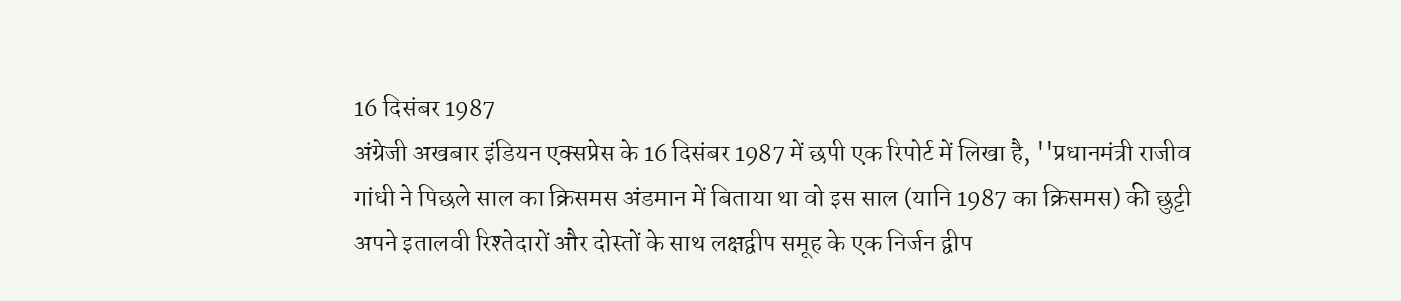16 दिसंबर 1987
अंग्रेजी अखबार इंडियन एक्सप्रेस के 16 दिसंबर 1987 में छपी एक रिपोर्ट में लिखा है, ''प्रधानमंत्री राजीव गांधी ने पिछले साल का क्रिसमस अंडमान में बिताया था वो इस साल (यानि 1987 का क्रिसमस) की छुट्टी अपने इतालवी रिश्तेदारों और दोस्तों के साथ लक्षद्वीप समूह के एक निर्जन द्वीप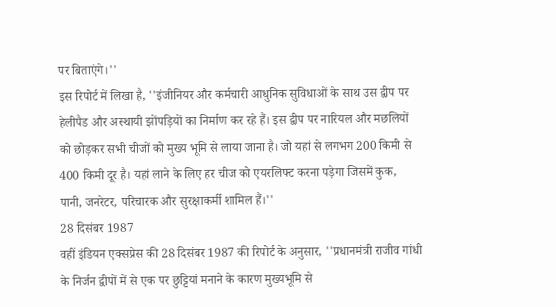पर बिताएंगे।''
इस रिपोर्ट में लिखा है, ''इंजीनियर और कर्मचारी आधुनिक सुविधाओं के साथ उस द्वीप पर हेलीपैड और अस्थायी झोंपड़ियों का निर्माण कर रहे हैं। इस द्वीप पर नारियल और मछलियों को छोड़कर सभी चीजों को मुख्य भूमि से लाया जाना है। जो यहां से लगभग 200 किमी से 400 किमी दूर है। यहां लाने के लिए हर चीज को एयरलिफ्ट करना पड़ेगा जिसमें कुक, पानी, जनरेटर, परिचारक और सुरक्षाकर्मी शामिल हैं।''
28 दिसंबर 1987
वहीं इंडियन एक्सप्रेस की 28 दिसंबर 1987 की रिपोर्ट के अनुसार, ''प्रधानमंत्री राजीव गांधी के निर्जन द्वीपों में से एक पर छुट्टियां मनाने के कारण मुख्यभूमि से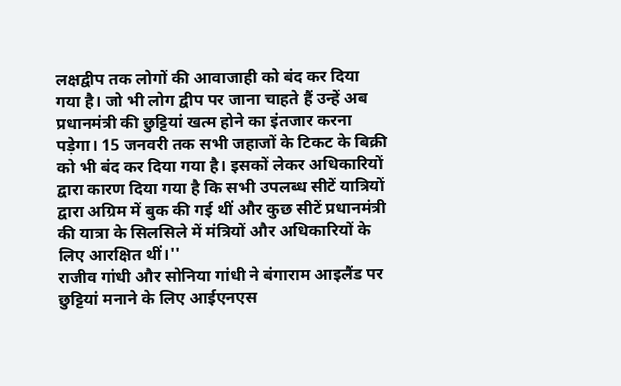लक्षद्वीप तक लोगों की आवाजाही को बंद कर दिया गया है। जो भी लोग द्वीप पर जाना चाहते हैं उन्हें अब प्रधानमंत्री की छुट्टियां खत्म होने का इंतजार करना पड़ेगा। 15 जनवरी तक सभी जहाजों के टिकट के बिक्री को भी बंद कर दिया गया है। इसकों लेकर अधिकारियों द्वारा कारण दिया गया है कि सभी उपलब्ध सीटें यात्रियों द्वारा अग्रिम में बुक की गई थीं और कुछ सीटें प्रधानमंत्री की यात्रा के सिलसिले में मंत्रियों और अधिकारियों के लिए आरक्षित थीं।''
राजीव गांधी और सोनिया गांधी ने बंगाराम आइलैंड पर छुट्टियां मनाने के लिए आईएनएस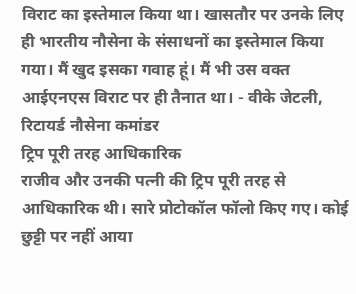विराट का इस्तेमाल किया था। खासतौर पर उनके लिए ही भारतीय नौसेना के संसाधनों का इस्तेमाल किया गया। मैं खुद इसका गवाह हूं। मैं भी उस वक्त आईएनएस विराट पर ही तैनात था। - वीके जेटली, रिटायर्ड नौसेना कमांडर
ट्रिप पूरी तरह आधिकारिक
राजीव और उनकी पत्नी की ट्रिप पूरी तरह से आधिकारिक थी। सारे प्रोटोकॉल फॉलो किए गए। कोई छुट्टी पर नहीं आया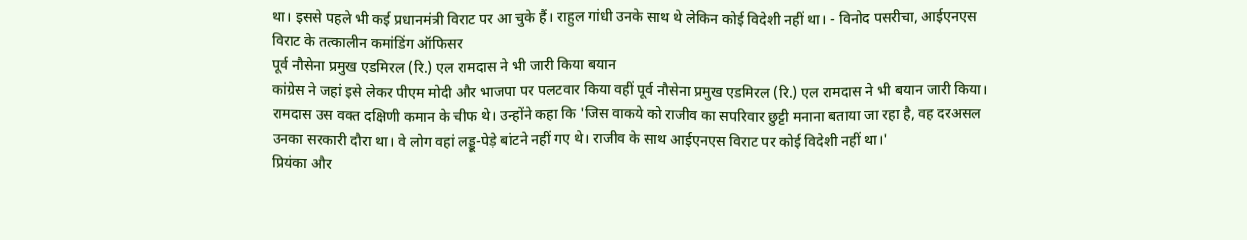था। इससे पहले भी कई प्रधानमंत्री विराट पर आ चुके हैं। राहुल गांधी उनके साथ थे लेकिन कोई विदेशी नहीं था। - विनोद पसरीचा, आईएनएस विराट के तत्कालीन कमांडिंग ऑफिसर
पूर्व नौसेना प्रमुख एडमिरल (रि.) एल रामदास ने भी जारी किया बयान
कांग्रेस ने जहां इसे लेकर पीएम मोदी और भाजपा पर पलटवार किया वहीं पूर्व नौसेना प्रमुख एडमिरल (रि.) एल रामदास ने भी बयान जारी किया। रामदास उस वक्त दक्षिणी कमान के चीफ थे। उन्होंने कहा कि 'जिस वाकये को राजीव का सपरिवार छुट्टी मनाना बताया जा रहा है, वह दरअसल उनका सरकारी दौरा था। वे लोग वहां लड्डू-पेड़े बांटने नहीं गए थे। राजीव के साथ आईएनएस विराट पर कोई विदेशी नहीं था।'
प्रियंका और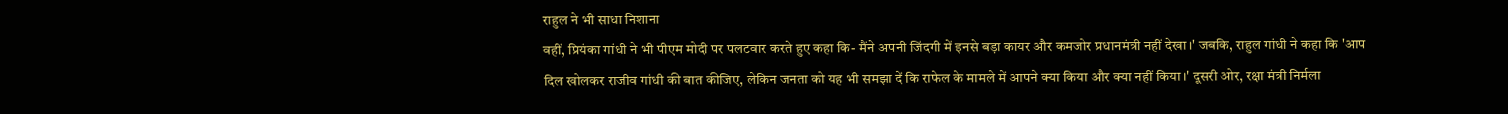राहुल ने भी साधा निशाना
वहीं, प्रियंका गांधी ने भी पीएम मोदी पर पलटवार करते हुए कहा कि- मैंने अपनी जिंदगी में इनसे बड़ा कायर और कमजोर प्रधानमंत्री नहीं देखा।' जबकि, राहुल गांधी ने कहा कि 'आप दिल खोलकर राजीव गांधी की बात कीजिए, लेकिन जनता को यह भी समझा दें कि राफेल के मामले में आपने क्या किया और क्या नहीं किया।' दूसरी ओर, रक्षा मंत्री निर्मला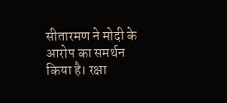सीतारमण ने मोदी के आरोप का समर्थन किया है। रक्षा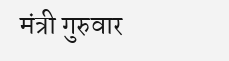मंत्री गुरुवार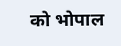को भोपाल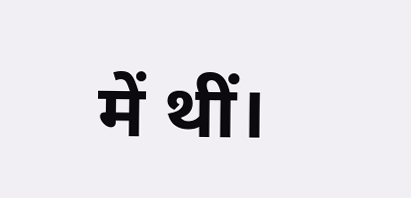में थीं।